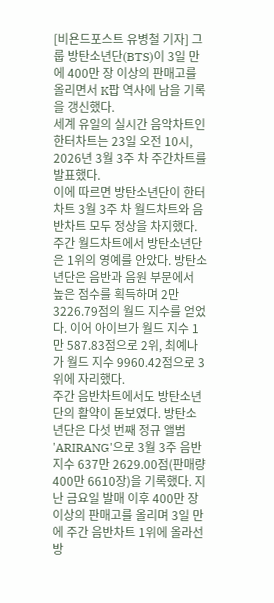[비욘드포스트 유병철 기자] 그룹 방탄소년단(BTS)이 3일 만에 400만 장 이상의 판매고를 올리면서 K팝 역사에 남을 기록을 갱신했다.
세계 유일의 실시간 음악차트인 한터차트는 23일 오전 10시, 2026년 3월 3주 차 주간차트를 발표했다.
이에 따르면 방탄소년단이 한터차트 3월 3주 차 월드차트와 음반차트 모두 정상을 차지했다.
주간 월드차트에서 방탄소년단은 1위의 영예를 안았다. 방탄소년단은 음반과 음원 부문에서 높은 점수를 획득하며 2만 3226.79점의 월드 지수를 얻었다. 이어 아이브가 월드 지수 1만 587.83점으로 2위, 최예나가 월드 지수 9960.42점으로 3위에 자리했다.
주간 음반차트에서도 방탄소년단의 활약이 돋보였다. 방탄소년단은 다섯 번째 정규 앨범 'ARIRANG'으로 3월 3주 음반 지수 637만 2629.00점(판매량 400만 6610장)을 기록했다. 지난 금요일 발매 이후 400만 장 이상의 판매고를 올리며 3일 만에 주간 음반차트 1위에 올라선 방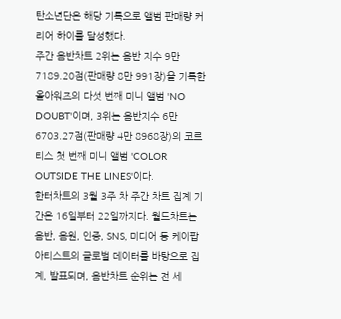탄소년단은 해당 기록으로 앨범 판매량 커리어 하이를 달성했다.
주간 음반차트 2위는 음반 지수 9만 7189.20점(판매량 8만 991장)을 기록한 올아워즈의 다섯 번째 미니 앨범 'NO DOUBT'이며, 3위는 음반지수 6만 6703.27점(판매량 4만 8968장)의 코르티스 첫 번째 미니 앨범 'COLOR OUTSIDE THE LINES'이다.
한터차트의 3월 3주 차 주간 차트 집계 기간은 16일부터 22일까지다. 월드차트는 음반, 음원, 인증, SNS, 미디어 등 케이팝 아티스트의 글로벌 데이터를 바탕으로 집계, 발표되며, 음반차트 순위는 전 세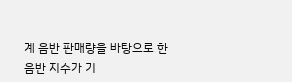계 음반 판매량을 바탕으로 한 음반 지수가 기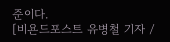준이다.
[비욘드포스트 유병철 기자 /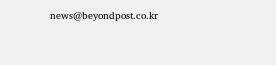news@beyondpost.co.kr